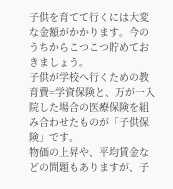子供を育てて行くには大変な金額がかかります。今のうちからこつこつ貯めておきましょう。
子供が学校へ行くための教育費=学資保険と、万が一入院した場合の医療保険を組み合わせたものが「子供保険」です。
物価の上昇や、平均賃金などの問題もありますが、子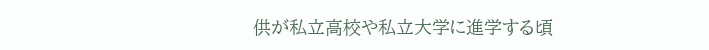供が私立高校や私立大学に進学する頃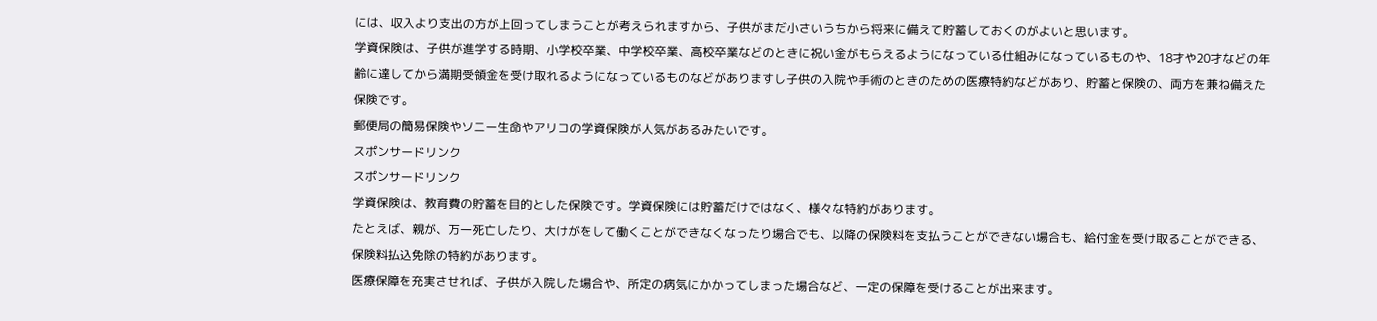には、収入より支出の方が上回ってしまうことが考えられますから、子供がまだ小さいうちから将来に備えて貯蓄しておくのがよいと思います。
学資保険は、子供が進学する時期、小学校卒業、中学校卒業、高校卒業などのときに祝い金がもらえるようになっている仕組みになっているものや、18才や20才などの年齢に達してから満期受領金を受け取れるようになっているものなどがありますし子供の入院や手術のときのための医療特約などがあり、貯蓄と保険の、両方を兼ね備えた保険です。
郵便局の簡易保険やソニー生命やアリコの学資保険が人気があるみたいです。
スポンサードリンク
スポンサードリンク
学資保険は、教育費の貯蓄を目的とした保険です。学資保険には貯蓄だけではなく、様々な特約があります。
たとえば、親が、万一死亡したり、大けがをして働くことができなくなったり場合でも、以降の保険料を支払うことができない場合も、給付金を受け取ることができる、保険料払込免除の特約があります。
医療保障を充実させれば、子供が入院した場合や、所定の病気にかかってしまった場合など、一定の保障を受けることが出来ます。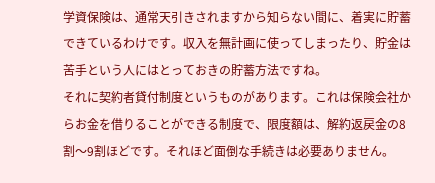学資保険は、通常天引きされますから知らない間に、着実に貯蓄できているわけです。収入を無計画に使ってしまったり、貯金は苦手という人にはとっておきの貯蓄方法ですね。
それに契約者貸付制度というものがあります。これは保険会社からお金を借りることができる制度で、限度額は、解約返戻金の8割〜9割ほどです。それほど面倒な手続きは必要ありません。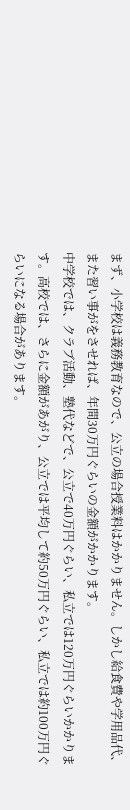まず、小学校は義務教育なので、公立の場合授業料はかかりません。しかし給食費や学用品代、また習い事がをさせれば、年間30万円ぐらいの金額がかかります。
中学校では、クラブ活動、塾代などで、公立で40万円ぐらい、私立では120万円ぐらいかかります。高校では、さらに金額があがり、公立では平均して約50万円ぐらい、私立では約100万円ぐらいになる場合があります。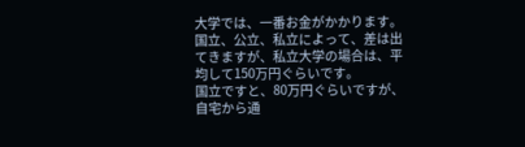大学では、一番お金がかかります。国立、公立、私立によって、差は出てきますが、私立大学の場合は、平均して150万円ぐらいです。
国立ですと、80万円ぐらいですが、自宅から通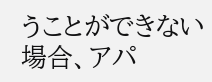うことができない場合、アパ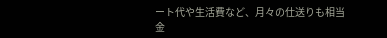ート代や生活費など、月々の仕送りも相当金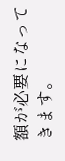額が必要になってきます。